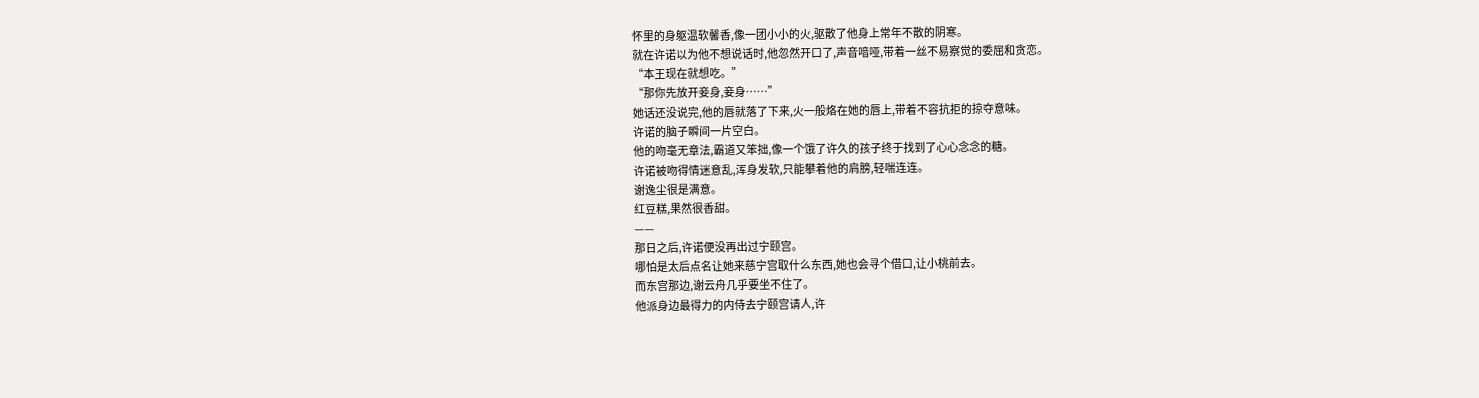怀里的身躯温软馨香,像一团小小的火,驱散了他身上常年不散的阴寒。
就在许诺以为他不想说话时,他忽然开口了,声音喑哑,带着一丝不易察觉的委屈和贪恋。
“本王现在就想吃。”
“那你先放开妾身,妾身……”
她话还没说完,他的唇就落了下来,火一般烙在她的唇上,带着不容抗拒的掠夺意味。
许诺的脑子瞬间一片空白。
他的吻毫无章法,霸道又笨拙,像一个饿了许久的孩子终于找到了心心念念的糖。
许诺被吻得情迷意乱,浑身发软,只能攀着他的肩膀,轻喘连连。
谢逸尘很是满意。
红豆糕,果然很香甜。
——
那日之后,许诺便没再出过宁颐宫。
哪怕是太后点名让她来慈宁宫取什么东西,她也会寻个借口,让小桃前去。
而东宫那边,谢云舟几乎要坐不住了。
他派身边最得力的内侍去宁颐宫请人,许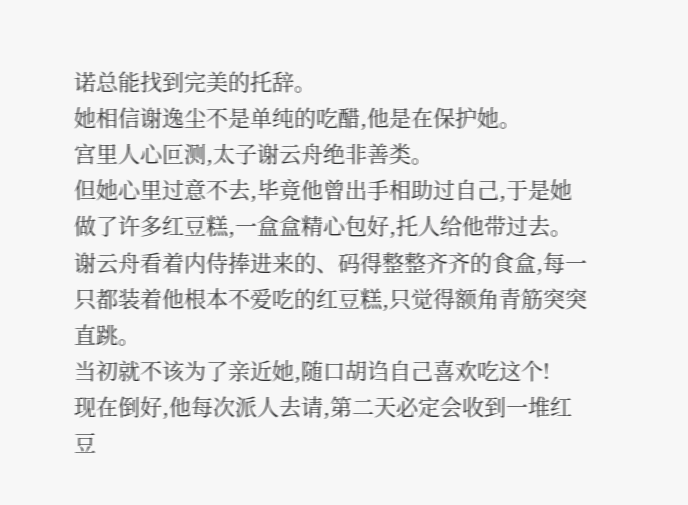诺总能找到完美的托辞。
她相信谢逸尘不是单纯的吃醋,他是在保护她。
宫里人心叵测,太子谢云舟绝非善类。
但她心里过意不去,毕竟他曾出手相助过自己,于是她做了许多红豆糕,一盒盒精心包好,托人给他带过去。
谢云舟看着内侍捧进来的、码得整整齐齐的食盒,每一只都装着他根本不爱吃的红豆糕,只觉得额角青筋突突直跳。
当初就不该为了亲近她,随口胡诌自己喜欢吃这个!
现在倒好,他每次派人去请,第二天必定会收到一堆红豆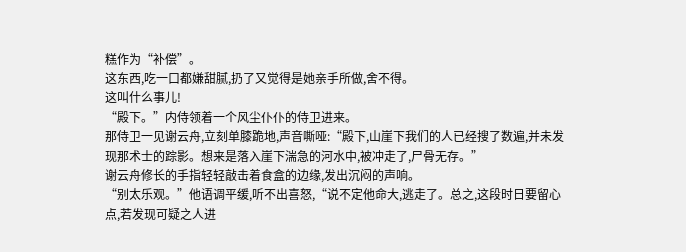糕作为“补偿”。
这东西,吃一口都嫌甜腻,扔了又觉得是她亲手所做,舍不得。
这叫什么事儿!
“殿下。”内侍领着一个风尘仆仆的侍卫进来。
那侍卫一见谢云舟,立刻单膝跪地,声音嘶哑:“殿下,山崖下我们的人已经搜了数遍,并未发现那术士的踪影。想来是落入崖下湍急的河水中,被冲走了,尸骨无存。”
谢云舟修长的手指轻轻敲击着食盒的边缘,发出沉闷的声响。
“别太乐观。”他语调平缓,听不出喜怒,“说不定他命大,逃走了。总之,这段时日要留心点,若发现可疑之人进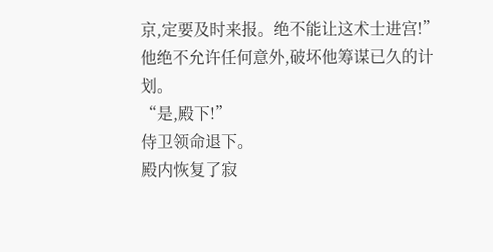京,定要及时来报。绝不能让这术士进宫!”
他绝不允许任何意外,破坏他筹谋已久的计划。
“是,殿下!”
侍卫领命退下。
殿内恢复了寂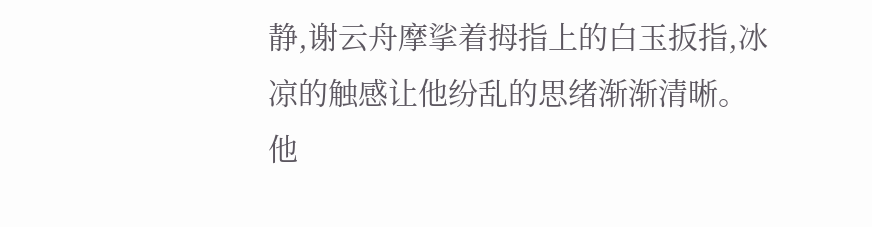静,谢云舟摩挲着拇指上的白玉扳指,冰凉的触感让他纷乱的思绪渐渐清晰。
他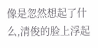像是忽然想起了什么,清俊的脸上浮起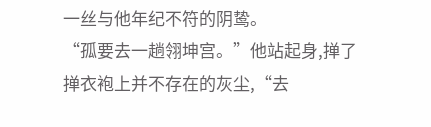一丝与他年纪不符的阴鸷。
“孤要去一趟翎坤宫。”他站起身,掸了掸衣袍上并不存在的灰尘,“去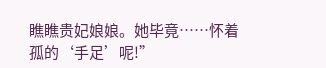瞧瞧贵妃娘娘。她毕竟……怀着孤的‘手足’呢!”